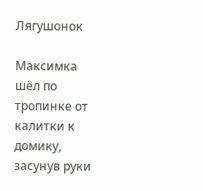Лягушонок

Максимка шёл по тропинке от калитки к домику, засунув руки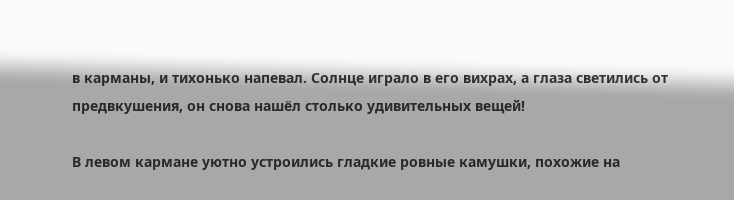в карманы, и тихонько напевал. Солнце играло в его вихрах, а глаза светились от предвкушения, он снова нашёл столько удивительных вещей!

В левом кармане уютно устроились гладкие ровные камушки, похожие на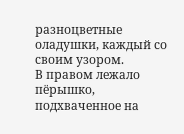разноцветные оладушки, каждый со своим узором.
В правом лежало пёрышко, подхваченное на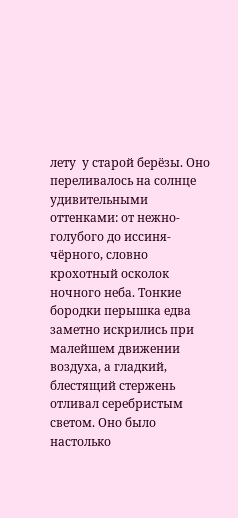лету  у старой берёзы. Оно переливалось на солнце удивительными оттенками: от нежно-голубого до иссиня-чёрного, словно крохотный осколок ночного неба. Тонкие бородки перышка едва заметно искрились при малейшем движении воздуха, а гладкий, блестящий стержень отливал серебристым светом. Оно было настолько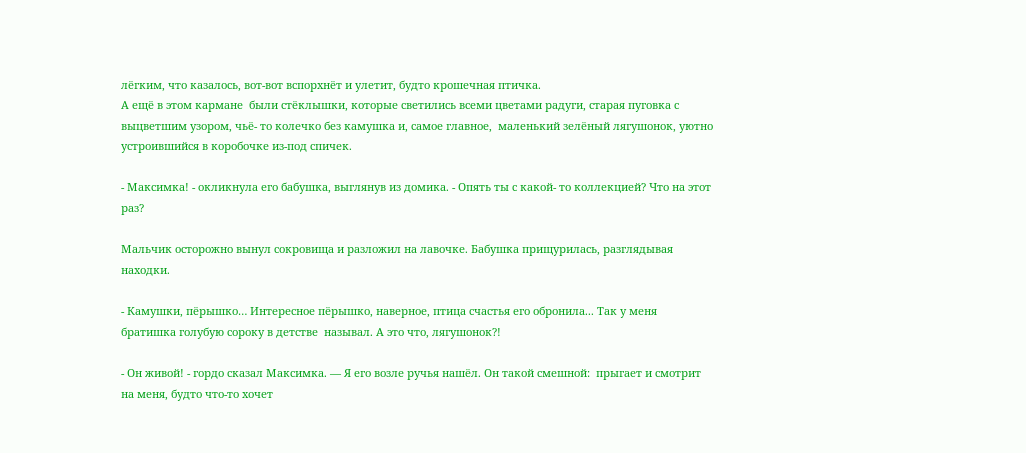лёгким, что казалось, вот-вот вспорхнёт и улетит, будто крошечная птичка.
А ещё в этом кармане  были стёклышки, которые светились всеми цветами радуги, старая пуговка с выцветшим узором, чьё- то колечко без камушка и, самое главное,  маленький зелёный лягушонок, уютно устроившийся в коробочке из-под спичек.

- Максимка! - окликнула его бабушка, выглянув из домика. - Опять ты с какой- то коллекцией? Что на этот раз?

Мальчик осторожно вынул сокровища и разложил на лавочке. Бабушка прищурилась, разглядывая находки.

- Камушки, пёрышко… Интересное пёрышко, наверное, птица счастья его обронила... Так у меня братишка голубую сороку в детстве  называл. А это что, лягушонок?!

- Он живой! - гордо сказал Максимка. — Я его возле ручья нашёл. Он такой смешной:  прыгает и смотрит на меня, будто что-то хочет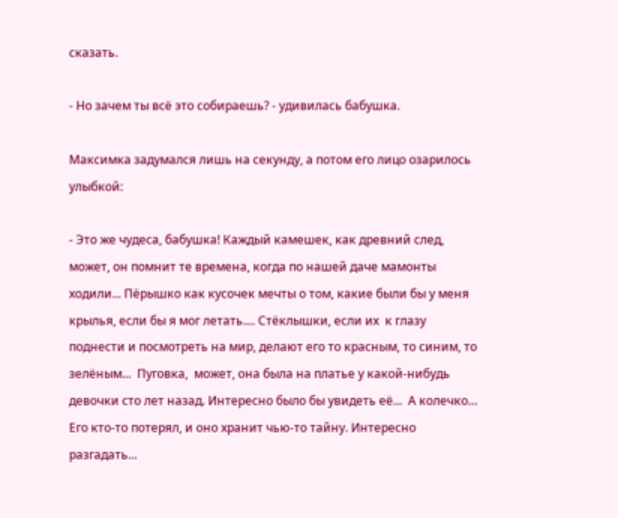сказать.

- Но зачем ты всё это собираешь? - удивилась бабушка.

Максимка задумался лишь на секунду, а потом его лицо озарилось улыбкой:

- Это же чудеса, бабушка! Каждый камешек, как древний след, может, он помнит те времена, когда по нашей даче мамонты ходили... Пёрышко как кусочек мечты о том, какие были бы у меня крылья, если бы я мог летать.... Стёклышки, если их  к глазу поднести и посмотреть на мир, делают его то красным, то синим, то зелёным...  Пуговка,  может, она была на платье у какой-нибудь девочки сто лет назад. Интересно было бы увидеть её...  А колечко… Его кто-то потерял, и оно хранит чью-то тайну. Интересно разгадать...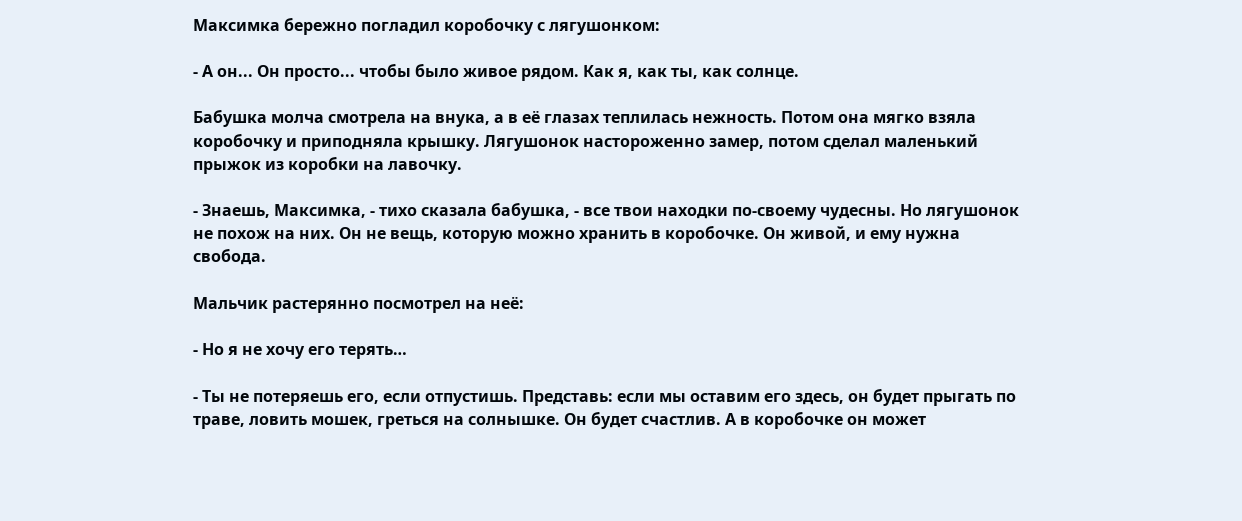Максимка бережно погладил коробочку с лягушонком:

- А он... Он просто... чтобы было живое рядом. Как я, как ты, как солнце.

Бабушка молча смотрела на внука, а в её глазах теплилась нежность. Потом она мягко взяла коробочку и приподняла крышку. Лягушонок настороженно замер, потом сделал маленький прыжок из коробки на лавочку.

- Знаешь, Максимка, - тихо сказала бабушка, - все твои находки по-своему чудесны. Но лягушонок не похож на них. Он не вещь, которую можно хранить в коробочке. Он живой, и ему нужна свобода.

Мальчик растерянно посмотрел на неё:

- Но я не хочу его терять…

- Ты не потеряешь его, если отпустишь. Представь: если мы оставим его здесь, он будет прыгать по траве, ловить мошек, греться на солнышке. Он будет счастлив. А в коробочке он может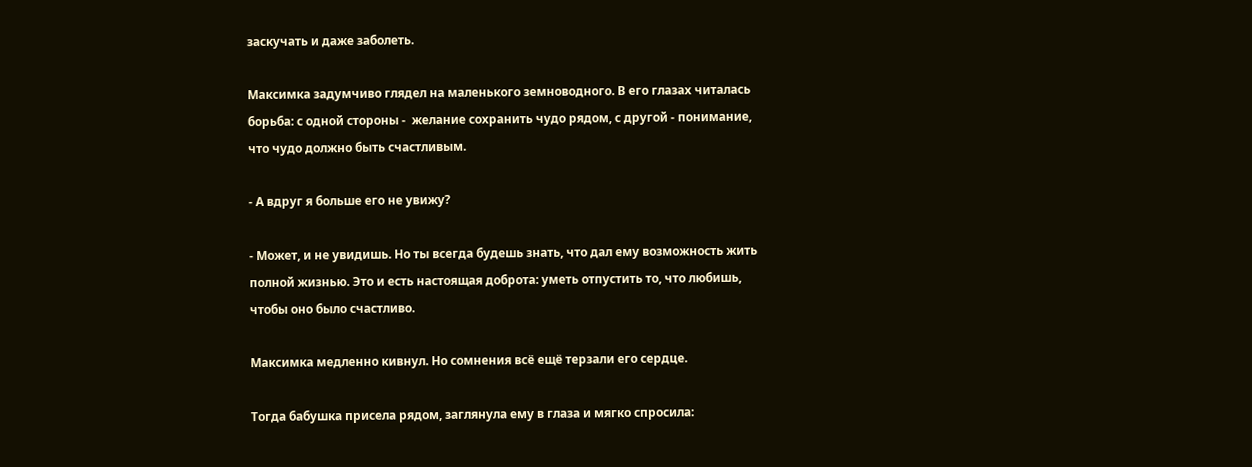заскучать и даже заболеть.

Максимка задумчиво глядел на маленького земноводного. В его глазах читалась борьба: с одной стороны -  желание сохранить чудо рядом, с другой - понимание, что чудо должно быть счастливым.

- А вдруг я больше его не увижу?

- Может, и не увидишь. Но ты всегда будешь знать, что дал ему возможность жить полной жизнью. Это и есть настоящая доброта: уметь отпустить то, что любишь, чтобы оно было счастливо.

Максимка медленно кивнул. Но сомнения всё ещё терзали его сердце.

Тогда бабушка присела рядом, заглянула ему в глаза и мягко спросила: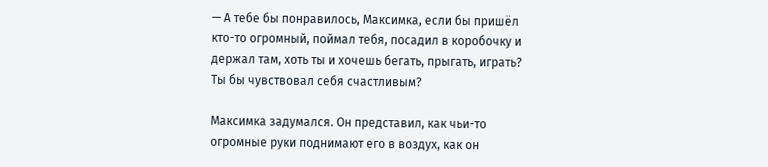— А тебе бы понравилось, Максимка, если бы пришёл кто-то огромный, поймал тебя, посадил в коробочку и держал там, хоть ты и хочешь бегать, прыгать, играть? Ты бы чувствовал себя счастливым?

Максимка задумался. Он представил, как чьи-то огромные руки поднимают его в воздух, как он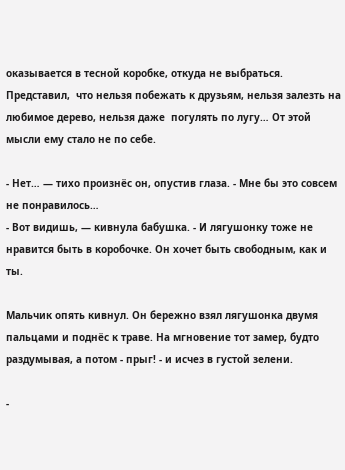оказывается в тесной коробке, откуда не выбраться. Представил,  что нельзя побежать к друзьям, нельзя залезть на любимое дерево, нельзя даже  погулять по лугу… От этой мысли ему стало не по себе.

- Нет… — тихо произнёс он, опустив глаза. - Мне бы это совсем не понравилось…
- Вот видишь, — кивнула бабушка. - И лягушонку тоже не нравится быть в коробочке. Он хочет быть свободным, как и ты.

Мальчик опять кивнул. Он бережно взял лягушонка двумя пальцами и поднёс к траве. На мгновение тот замер, будто раздумывая, а потом - прыг! - и исчез в густой зелени.

-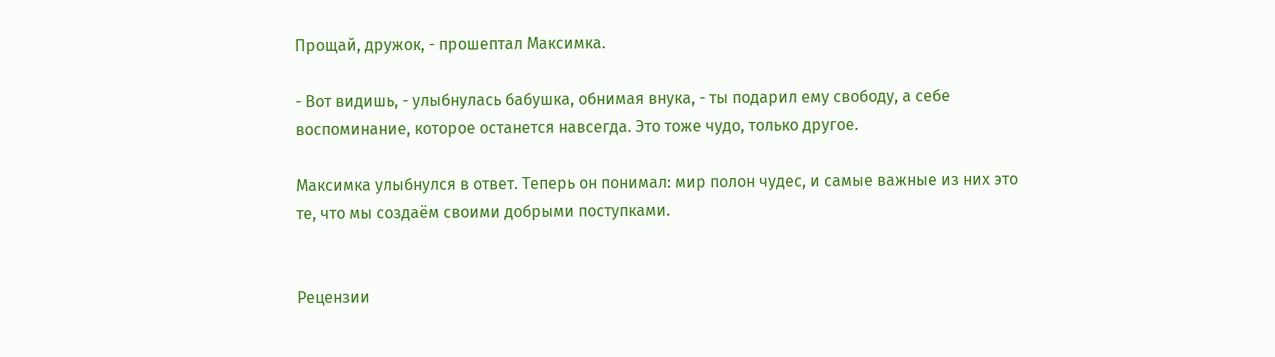Прощай, дружок, - прошептал Максимка.

- Вот видишь, - улыбнулась бабушка, обнимая внука, - ты подарил ему свободу, а себе воспоминание, которое останется навсегда. Это тоже чудо, только другое.

Максимка улыбнулся в ответ. Теперь он понимал: мир полон чудес, и самые важные из них это те, что мы создаём своими добрыми поступками.


Рецензии